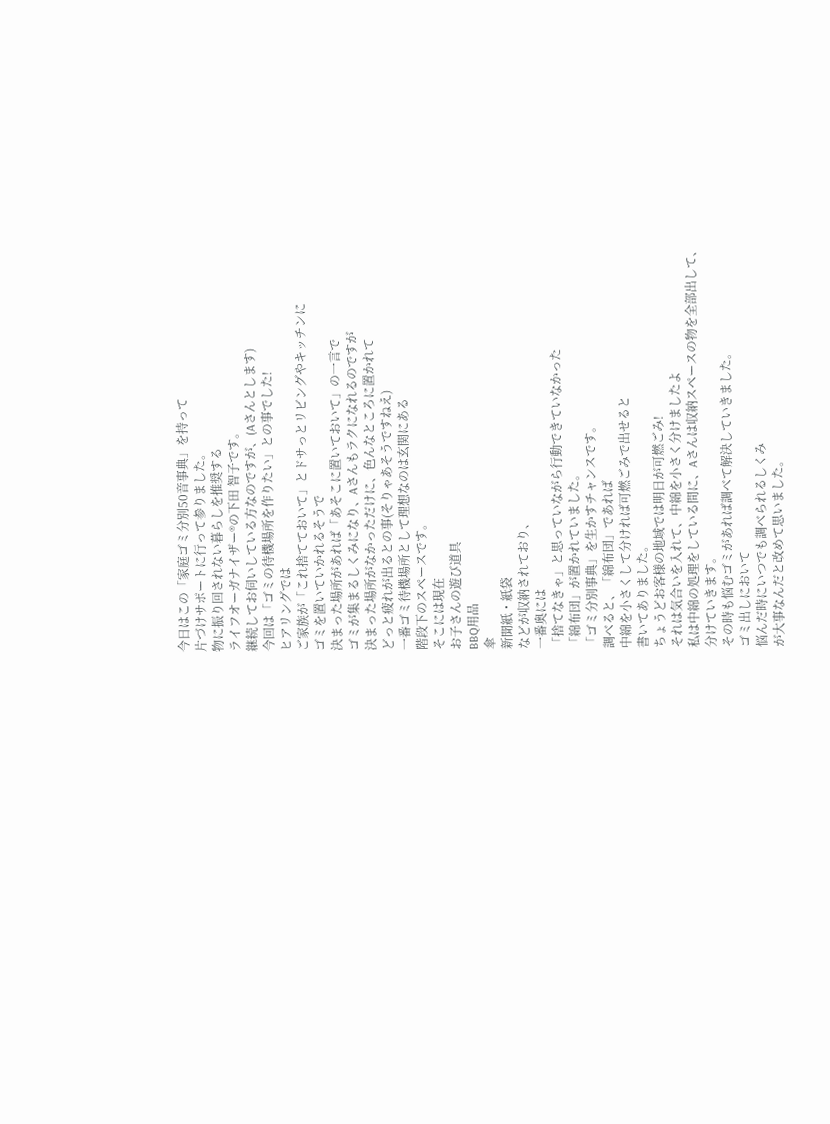今日はこの「家庭ゴミ分別50音事典」を持って
片づけサポートに行って参りました。
物に振り回されない暮らしを推奨する
ライフオーガナイザー®の下田 智子です。
継続してお伺いしている方なのですが、(Aさんとします)
今回は「ゴミの待機場所を作りたい」との事でした!
ヒアリングでは
ご家族が「これ捨てておいて」とドサっとリビングやキッチンに
ゴミを置いていかれるそうで
決まった場所があれば「あそこに置いておいて」の一言で
ゴミが集まるしくみになり、Aさんもラクになれるのですが
決まった場所がなかっただけに、色んなところに置かれて
どっと疲れが出るとの事(そりゃあそうですねえ)
一番ゴミ待機場所として理想なのは玄関にある
階段下のスペースです。
そこには現在
お子さんの遊び道具
BBQ用品
傘
新聞紙・紙袋
などが収納されており、
一番奥には
「捨てなきゃ」と思っていながら行動できていなかった
「綿布団」が置かれていました。
「ゴミ分別事典」を生かすチャンスです。
調べると、「綿布団」であれば
中綿を小さくして分ければ可燃ごみで出せると
書いてありました。
ちょうどお客様の地域では明日が可燃ごみ!
それは気合いを入れて、中綿を小さく分けましたよ
私は中綿の処理をしている間に、Aさんは収納スペースの物を全部出して、
分けていきます。
その時も悩むゴミがあれば調べて解決していきました。
ゴミ出しにおいて
悩んだ時にいつでも調べられるしくみ
が大事なんだと改めて思いました。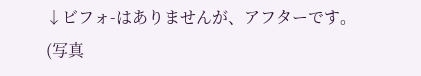↓ビフォ-はありませんが、アフターです。
(写真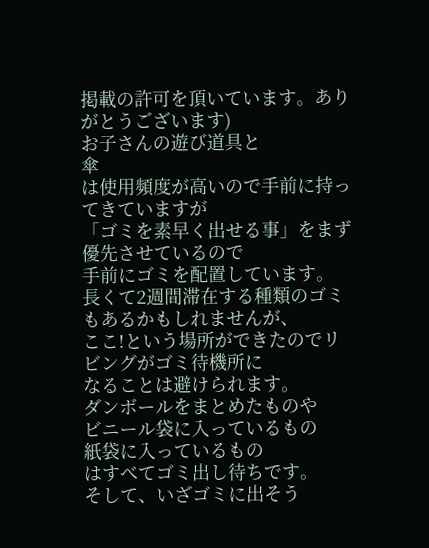掲載の許可を頂いています。ありがとうございます)
お子さんの遊び道具と
傘
は使用頻度が高いので手前に持ってきていますが
「ゴミを素早く出せる事」をまず優先させているので
手前にゴミを配置しています。
長くて2週間滞在する種類のゴミもあるかもしれませんが、
ここ!という場所ができたのでリビングがゴミ待機所に
なることは避けられます。
ダンボールをまとめたものや
ビニール袋に入っているもの
紙袋に入っているもの
はすべてゴミ出し待ちです。
そして、いざゴミに出そう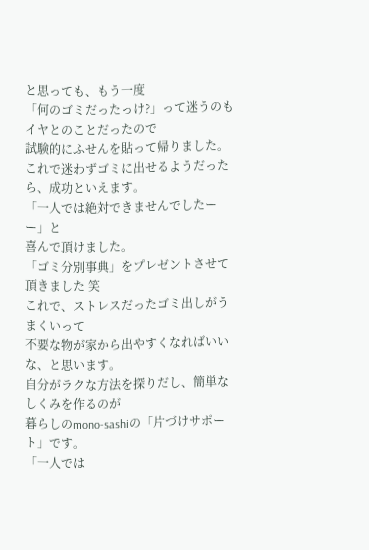と思っても、もう一度
「何のゴミだったっけ?」って迷うのもイヤとのことだったので
試験的にふせんを貼って帰りました。
これで迷わずゴミに出せるようだったら、成功といえます。
「一人では絶対できませんでしたーー」と
喜んで頂けました。
「ゴミ分別事典」をプレゼントさせて頂きました 笑
これで、ストレスだったゴミ出しがうまくいって
不要な物が家から出やすくなればいいな、と思います。
自分がラクな方法を探りだし、簡単なしくみを作るのが
暮らしのmono-sashiの「片づけサポート」です。
「一人では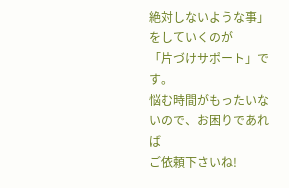絶対しないような事」をしていくのが
「片づけサポート」です。
悩む時間がもったいないので、お困りであれば
ご依頼下さいね!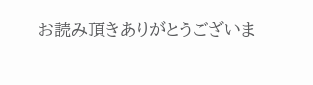お読み頂きありがとうございま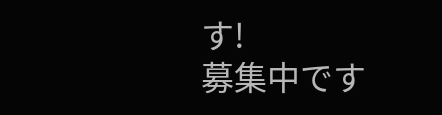す!
募集中です